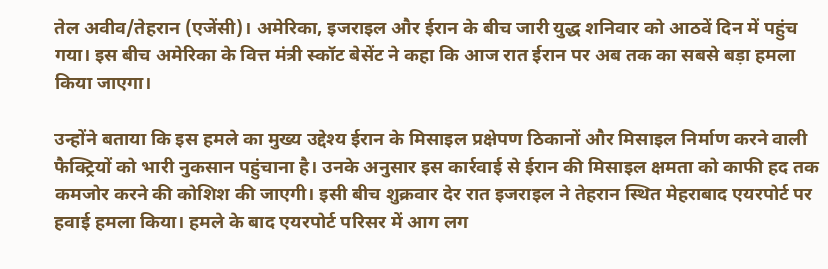तेल अवीव/तेहरान (एजेंसी)। अमेरिका, इजराइल और ईरान के बीच जारी युद्ध शनिवार को आठवें दिन में पहुंच गया। इस बीच अमेरिका के वित्त मंत्री स्कॉट बेसेंट ने कहा कि आज रात ईरान पर अब तक का सबसे बड़ा हमला किया जाएगा।

उन्होंने बताया कि इस हमले का मुख्य उद्देश्य ईरान के मिसाइल प्रक्षेपण ठिकानों और मिसाइल निर्माण करने वाली फैक्ट्रियों को भारी नुकसान पहुंचाना है। उनके अनुसार इस कार्रवाई से ईरान की मिसाइल क्षमता को काफी हद तक कमजोर करने की कोशिश की जाएगी। इसी बीच शुक्रवार देर रात इजराइल ने तेहरान स्थित मेहराबाद एयरपोर्ट पर हवाई हमला किया। हमले के बाद एयरपोर्ट परिसर में आग लग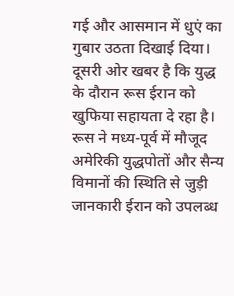गई और आसमान में धुएं का गुबार उठता दिखाई दिया। दूसरी ओर खबर है कि युद्ध के दौरान रूस ईरान को खुफिया सहायता दे रहा है। रूस ने मध्य-पूर्व में मौजूद अमेरिकी युद्धपोतों और सैन्य विमानों की स्थिति से जुड़ी जानकारी ईरान को उपलब्ध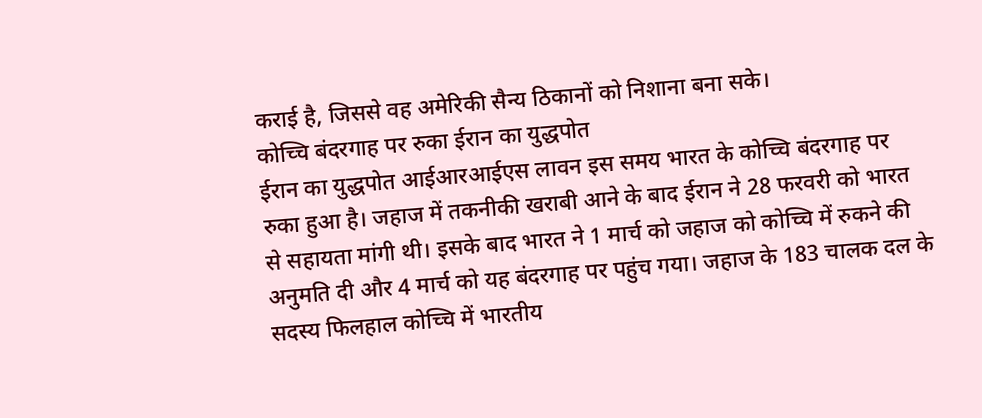कराई है, जिससे वह अमेरिकी सैन्य ठिकानों को निशाना बना सके।
कोच्चि बंदरगाह पर रुका ईरान का युद्धपोत
ईरान का युद्धपोत आईआरआईएस लावन इस समय भारत के कोच्चि बंदरगाह पर रुका हुआ है। जहाज में तकनीकी खराबी आने के बाद ईरान ने 28 फरवरी को भारत से सहायता मांगी थी। इसके बाद भारत ने 1 मार्च को जहाज को कोच्चि में रुकने की अनुमति दी और 4 मार्च को यह बंदरगाह पर पहुंच गया। जहाज के 183 चालक दल के सदस्य फिलहाल कोच्चि में भारतीय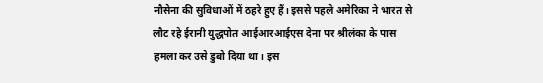नौसेना की सुविधाओं में ठहरे हुए हैं। इससे पहले अमेरिका ने भारत से लौट रहे ईरानी युद्धपोत आईआरआईएस देना पर श्रीलंका के पास हमला कर उसे डुबो दिया था। इस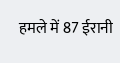हमले में 87 ईरानी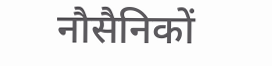नौसैनिकों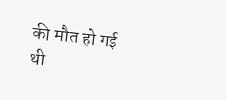की मौत हो गई थी